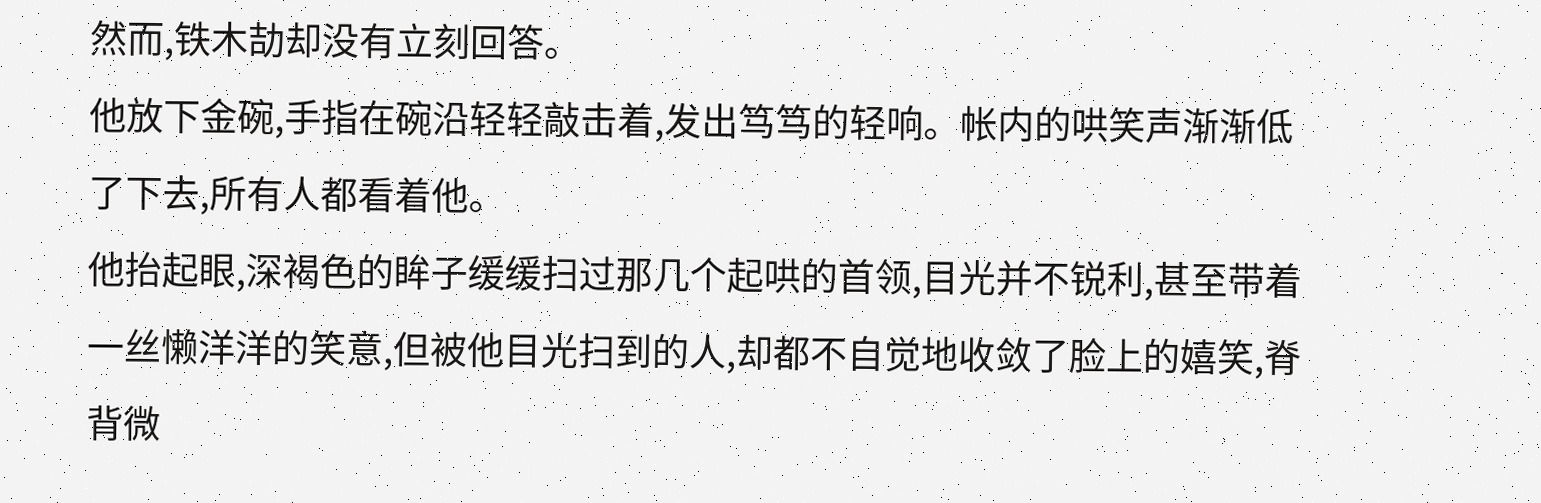然而,铁木劼却没有立刻回答。
他放下金碗,手指在碗沿轻轻敲击着,发出笃笃的轻响。帐内的哄笑声渐渐低了下去,所有人都看着他。
他抬起眼,深褐色的眸子缓缓扫过那几个起哄的首领,目光并不锐利,甚至带着一丝懒洋洋的笑意,但被他目光扫到的人,却都不自觉地收敛了脸上的嬉笑,脊背微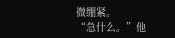微绷紧。
“急什么。”他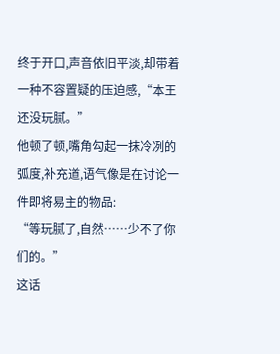终于开口,声音依旧平淡,却带着一种不容置疑的压迫感,“本王还没玩腻。”
他顿了顿,嘴角勾起一抹冷冽的弧度,补充道,语气像是在讨论一件即将易主的物品:
“等玩腻了,自然……少不了你们的。”
这话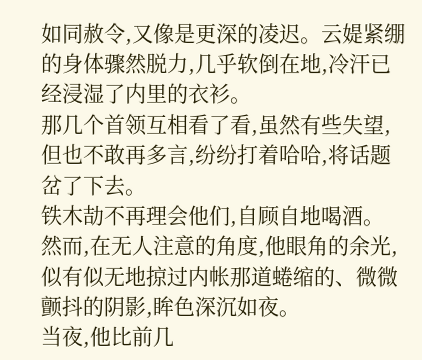如同赦令,又像是更深的凌迟。云媞紧绷的身体骤然脱力,几乎软倒在地,冷汗已经浸湿了内里的衣衫。
那几个首领互相看了看,虽然有些失望,但也不敢再多言,纷纷打着哈哈,将话题岔了下去。
铁木劼不再理会他们,自顾自地喝酒。
然而,在无人注意的角度,他眼角的余光,似有似无地掠过内帐那道蜷缩的、微微颤抖的阴影,眸色深沉如夜。
当夜,他比前几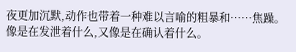夜更加沉默,动作也带着一种难以言喻的粗暴和……焦躁。像是在发泄着什么,又像是在确认着什么。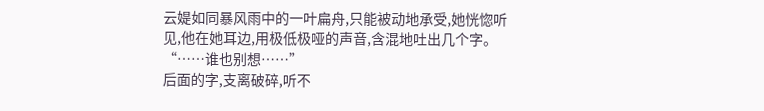云媞如同暴风雨中的一叶扁舟,只能被动地承受,她恍惚听见,他在她耳边,用极低极哑的声音,含混地吐出几个字。
“……谁也别想……”
后面的字,支离破碎,听不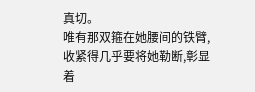真切。
唯有那双箍在她腰间的铁臂,收紧得几乎要将她勒断,彰显着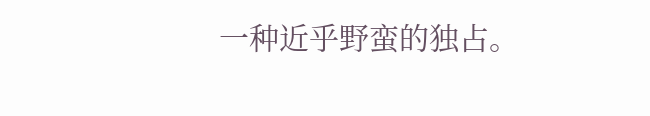一种近乎野蛮的独占。